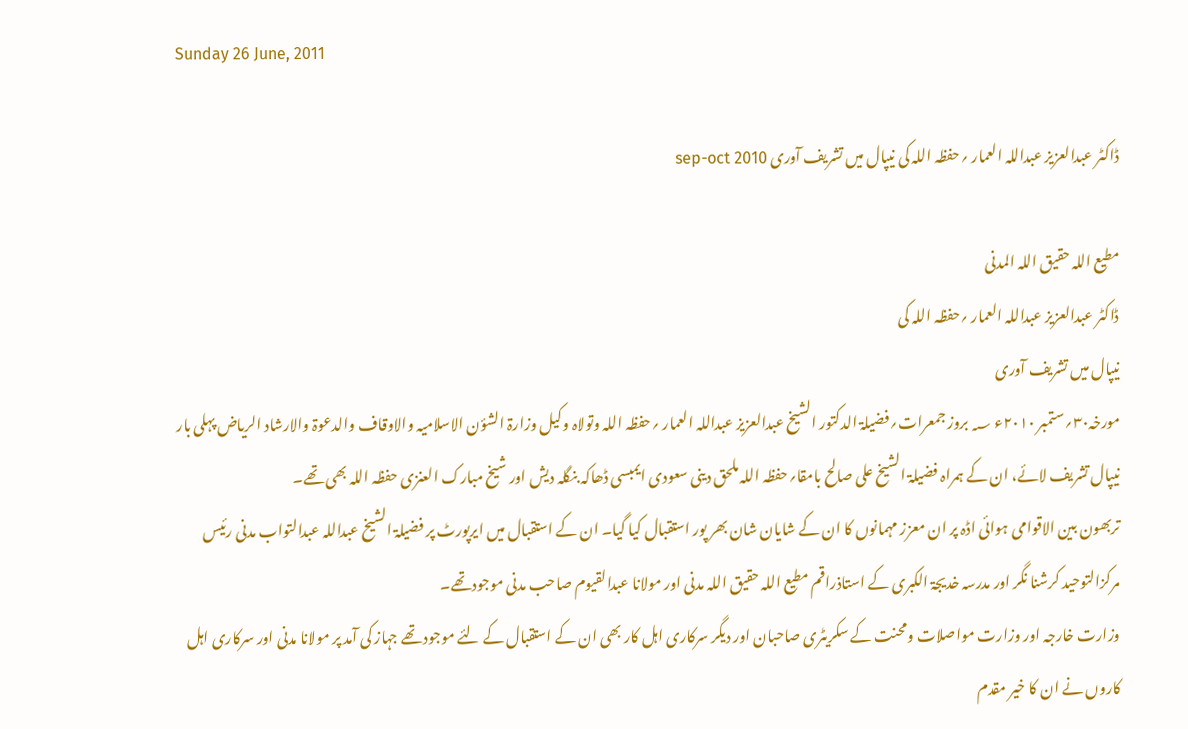Sunday 26 June, 2011

ڈاکٹر عبدالعزیز عبداللہ العمار ؍حفظہ اللہ کی نیپال میں تشریف آوری sep-oct 2010

مطیع اللہ حقیق اللہ المدنی
ڈاکٹر عبدالعزیز عبداللہ العمار ؍حفظہ اللہ کی
نیپال میں تشریف آوری
مورخہ۳۰؍ستمبر ۲۰۱۰ء ؁ بروز جمعرات؍فضیلۃ الدکتور الشیخ عبدالعزیز عبداللہ العمار ؍حفظہ اللہ وتولاہ وکیل وزارۃ الشؤن الاسلامیہ والاوقاف والدعوۃ والارشاد الریاض پہلی بار نیپال تشریف لائے، ان کے ہمراہ فضیلۃ الشیخ علی صالح بامقا؍حفظہ اللہ ملحق دینی سعودی ایمبسی ڈھاکہ بنگلہ دیش اور شیخ مبارک العنزی حفظہ اللہ بھی تھے۔
تربھون بین الاقوامی ہوائی اڈہ پر ان معزز مہمانوں کا ان کے شایان شان بھر پور استقبال کیا گیا۔ ان کے استقبال میں ایرپورٹ پر فضیلۃ الشیخ عبداللہ عبدالتواب مدنی رئیس مرکزالتوحید کرشنا نگر اور مدرسہ خدیجۃ الکبری کے استاذراقم مطیع اللہ حقیق اللہ مدنی اور مولانا عبدالقیوم صاحب مدنی موجودتھے۔
وزارت خارجہ اور وزارت مواصلات ومحنت کے سکریٹری صاحبان اور دیگر سرکاری اہل کار بھی ان کے استقبال کے لئے موجود تھے جہاز کی آمد پر مولانا مدنی اور سرکاری اہل کاروں نے ان کا خیر مقدم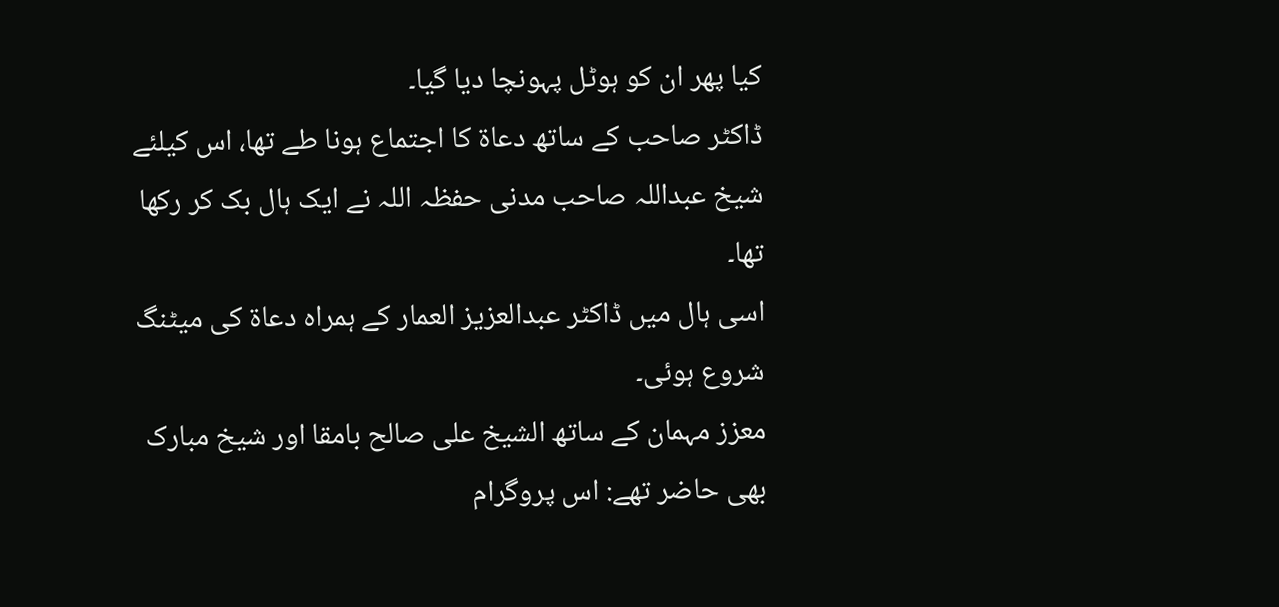کیا پھر ان کو ہوٹل پہونچا دیا گیا۔
ڈاکٹر صاحب کے ساتھ دعاۃ کا اجتماع ہونا طے تھا، اس کیلئے شیخ عبداللہ صاحب مدنی حفظہ اللہ نے ایک ہال بک کر رکھا تھا۔
اسی ہال میں ڈاکٹر عبدالعزیز العمار کے ہمراہ دعاۃ کی میٹنگ شروع ہوئی۔
معزز مہمان کے ساتھ الشیخ علی صالح بامقا اور شیخ مبارک بھی حاضر تھے: اس پروگرام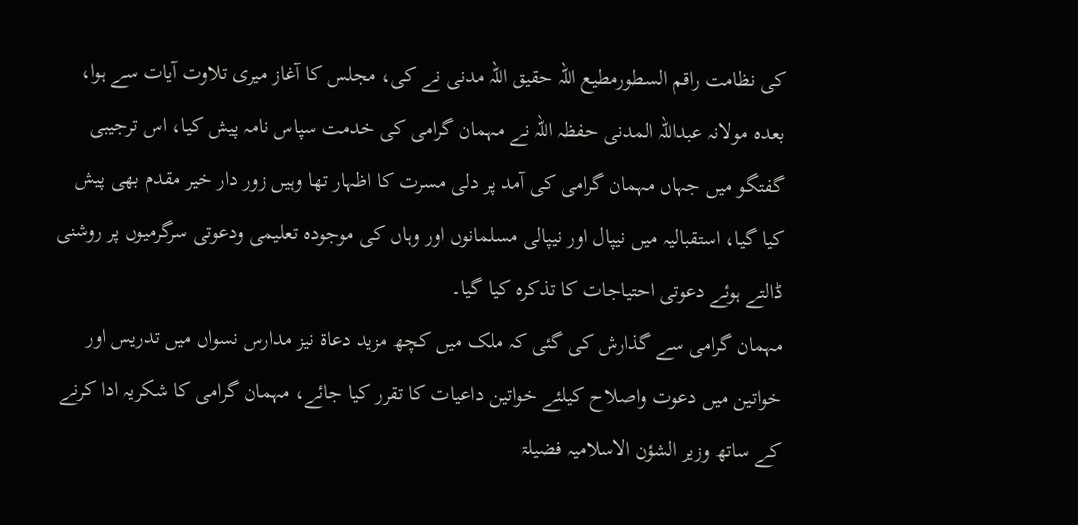کی نظامت راقم السطورمطیع اللہ حقیق اللہ مدنی نے کی، مجلس کا آغاز میری تلاوت آیات سے ہوا، بعدہ مولانہ عبداللہ المدنی حفظہ اللہ نے مہمان گرامی کی خدمت سپاس نامہ پیش کیا، اس ترجیبی گفتگو میں جہاں مہمان گرامی کی آمد پر دلی مسرت کا اظہار تھا وہیں زور دار خیر مقدم بھی پیش کیا گیا، استقبالیہ میں نیپال اور نیپالی مسلمانوں اور وہاں کی موجودہ تعلیمی ودعوتی سرگرمیوں پر روشنی ڈالتے ہوئے دعوتی احتیاجات کا تذکرہ کیا گیا۔
مہمان گرامی سے گذارش کی گئی کہ ملک میں کچھ مزید دعاۃ نیز مدارس نسواں میں تدریس اور خواتین میں دعوت واصلاح کیلئے خواتین داعیات کا تقرر کیا جائے، مہمان گرامی کا شکریہ ادا کرنے کے ساتھ وزیر الشؤن الاسلامیہ فضیلۃ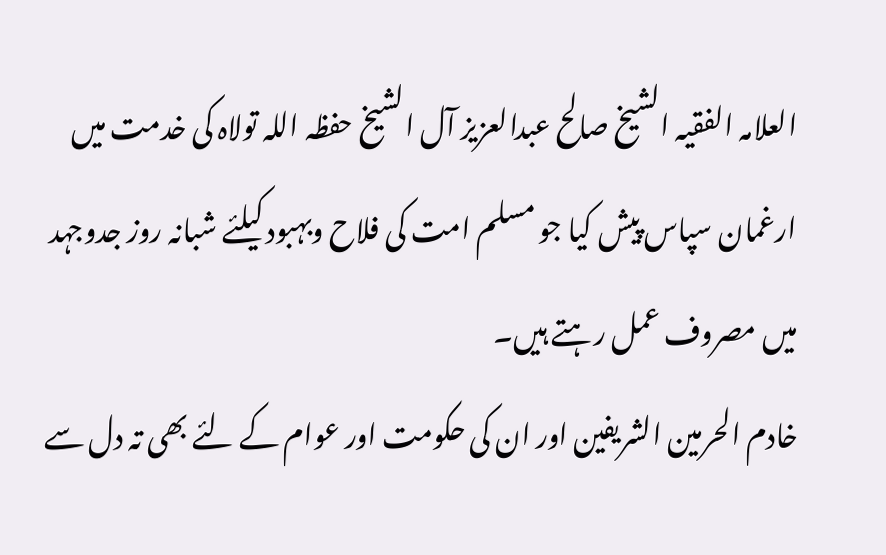العلامہ الفقیہ الشیخ صالح عبدالعزیز آل الشیخ حفظہ اللہ تولاہ کی خدمت میں ارغمان سپاس پیش کیا جو مسلم امت کی فلاح وبہبود کیلئے شبانہ روز جدوجہد میں مصروف عمل رہتے ہیں۔
خادم الحرمین الشریفین اور ان کی حکومت اور عوام کے لئے بھی تہ دل سے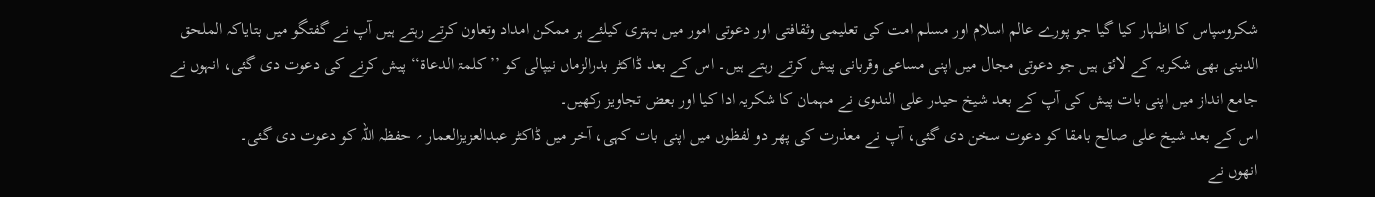شکروسپاس کا اظہار کیا گیا جو پورے عالم اسلام اور مسلم امت کی تعلیمی وثقافتی اور دعوتی امور میں بہتری کیلئے ہر ممکن امداد وتعاون کرتے رہتے ہیں آپ نے گفتگو میں بتایاکہ الملحق الدینی بھی شکریہ کے لائق ہیں جو دعوتی مجال میں اپنی مساعی وقربانی پیش کرتے رہتے ہیں۔ اس کے بعد ڈاکٹر بدرالزماں نیپالی کو ’’کلمۃ الدعاۃ‘‘ پیش کرنے کی دعوت دی گئی، انہوں نے جامع انداز میں اپنی بات پیش کی آپ کے بعد شیخ حیدر علی الندوی نے مہمان کا شکریہ ادا کیا اور بعض تجاویز رکھیں۔
اس کے بعد شیخ علی صالح بامقا کو دعوت سخن دی گئی، آپ نے معذرت کی پھر دو لفظوں میں اپنی بات کہی، آخر میں ڈاکٹر عبدالعزیزالعمار ؍ حفظہ اللہ کو دعوت دی گئی۔
انھوں نے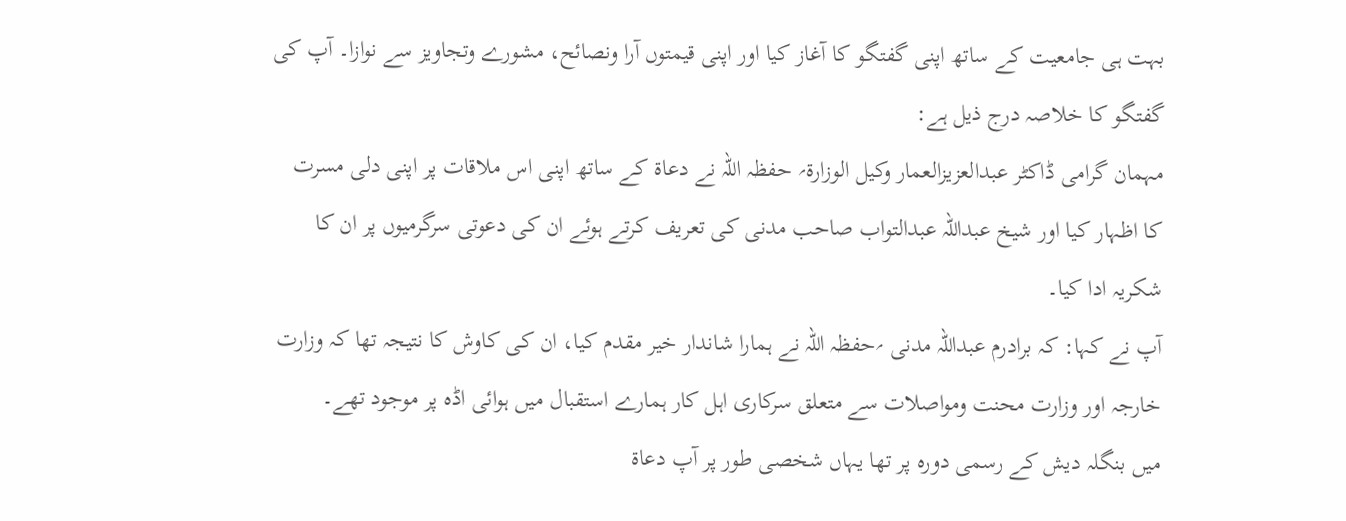بہت ہی جامعیت کے ساتھ اپنی گفتگو کا آغاز کیا اور اپنی قیمتوں آرا ونصائح، مشورے وتجاویز سے نوازا۔ آپ کی گفتگو کا خلاصہ درج ذیل ہے:
مہمان گرامی ڈاکٹر عبدالعزیزالعمار وکیل الوزارۃ؍ حفظہ اللہ نے دعاۃ کے ساتھ اپنی اس ملاقات پر اپنی دلی مسرت کا اظہار کیا اور شیخ عبداللہ عبدالتواب صاحب مدنی کی تعریف کرتے ہوئے ان کی دعوتی سرگرمیوں پر ان کا شکریہ ادا کیا۔
آپ نے کہا: کہ برادرم عبداللہ مدنی ؍حفظہ اللہ نے ہمارا شاندار خیر مقدم کیا، ان کی کاوش کا نتیجہ تھا کہ وزارت خارجہ اور وزارت محنت ومواصلات سے متعلق سرکاری اہل کار ہمارے استقبال میں ہوائی اڈہ پر موجود تھے۔
میں بنگلہ دیش کے رسمی دورہ پر تھا یہاں شخصی طور پر آپ دعاۃ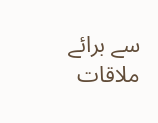سے برائے ملاقات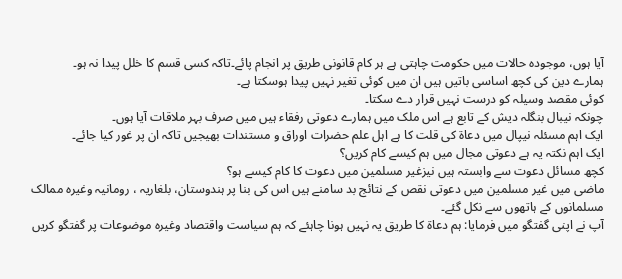آیا ہوں، موجودہ حالات میں حکومت چاہتی ہے ہر کام قانونی طریق پر انجام پائے۔تاکہ کسی قسم کا خلل پیدا نہ ہو۔
ہمارے دین کی کچھ اساسی باتیں ہیں ان میں کوئی تغیر نہیں پیدا ہوسکتا ہے۔
کوئی مقصد وسیلہ کو درست نہیں قرار دے سکتا۔
چونکہ نیبال بنگلہ دیش کے تابع ہے اس ملک میں ہمارے دعوتی رفقاء ہیں میں صرف بہر ملاقات آیا ہوں۔
ایک اہم مسئلہ نیپال میں دعاۃ کی قلت کا ہے اہل علم حضرات اوراق و مستندات بھیجیں تاکہ ان پر غور کیا جائے۔
ایک اہم نکتہ یہ ہے دعوتی مجال میں ہم کیسے کام کریں؟
کچھ مسائل دعوت سے وابستہ ہیں نیزغیر مسلمین میں دعوت کا کام کیسے ہو؟
ماضی میں غیر مسلمین میں دعوتی نقص کے نتائج بد سامنے ہیں اس کی بنا پر ہندوستان، بلغاریہ ، رومانیہ وغیرہ ممالک مسلمانوں کے ہاتھوں سے نکل گئے۔
آپ نے اپنی گفتگو میں فرمایا: ہم دعاۃ کا طریق یہ نہیں ہونا چاہئے کہ ہم سیاست واقتصاد وغیرہ موضوعات پر گفتگو کریں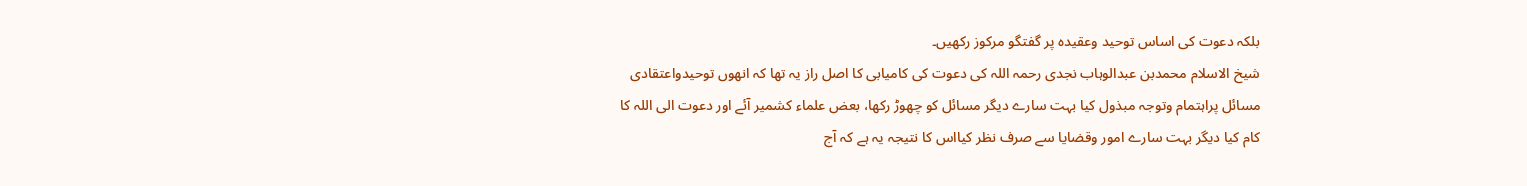بلکہ دعوت کی اساس توحید وعقیدہ پر گفتگو مرکوز رکھیں۔
شیخ الاسلام محمدبن عبدالوہاب نجدی رحمہ اللہ کی دعوت کی کامیابی کا اصل راز یہ تھا کہ انھوں توحیدواعتقادی مسائل پراہتمام وتوجہ مبذول کیا بہت سارے دیگر مسائل کو چھوڑ رکھا، بعض علماء کشمیر آئے اور دعوت الی اللہ کا کام کیا دیگر بہت سارے امور وقضایا سے صرف نظر کیااس کا نتیجہ یہ ہے کہ آج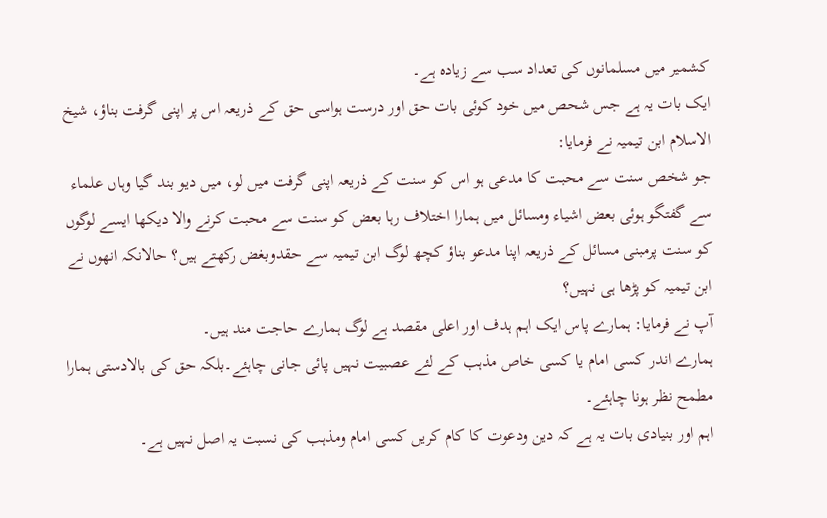کشمیر میں مسلمانوں کی تعداد سب سے زیادہ ہے۔
ایک بات یہ ہے جس شحص میں خود کوئی بات حق اور درست ہواسی حق کے ذریعہ اس پر اپنی گرفت بناؤ، شیخ الاسلام ابن تیمیہ نے فرمایا:
جو شخص سنت سے محبت کا مدعی ہو اس کو سنت کے ذریعہ اپنی گرفت میں لو، میں دیو بند گیا وہاں علماء سے گفتگو ہوئی بعض اشیاء ومسائل میں ہمارا اختلاف رہا بعض کو سنت سے محبت کرنے والا دیکھا ایسے لوگوں کو سنت پرمبنی مسائل کے ذریعہ اپنا مدعو بناؤ کچھ لوگ ابن تیمیہ سے حقدوبغض رکھتے ہیں؟ حالانکہ انھوں نے ابن تیمیہ کو پڑھا ہی نہیں؟
آپ نے فرمایا: ہمارے پاس ایک اہم ہدف اور اعلی مقصد ہے لوگ ہمارے حاجت مند ہیں۔
ہمارے اندر کسی امام یا کسی خاص مذہب کے لئے عصبیت نہیں پائی جانی چاہئے۔بلکہ حق کی بالادستی ہمارا مطمح نظر ہونا چاہئے۔
اہم اور بنیادی بات یہ ہے کہ دین ودعوت کا کام کریں کسی امام ومذہب کی نسبت یہ اصل نہیں ہے۔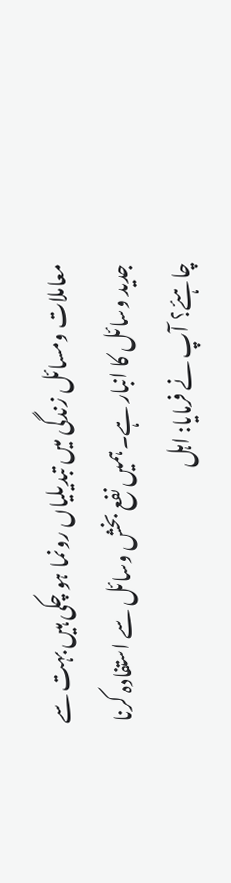معاملات ومسائل زندگی میں تبدیلیاں رونما ہو چکی ہیں بہت سے جدید وسائل کا انبار ہے۔ہمیں نفع بخش وسائل سے استفادہ کرنا چاہئے؟ آپ نے فرمایا: اہل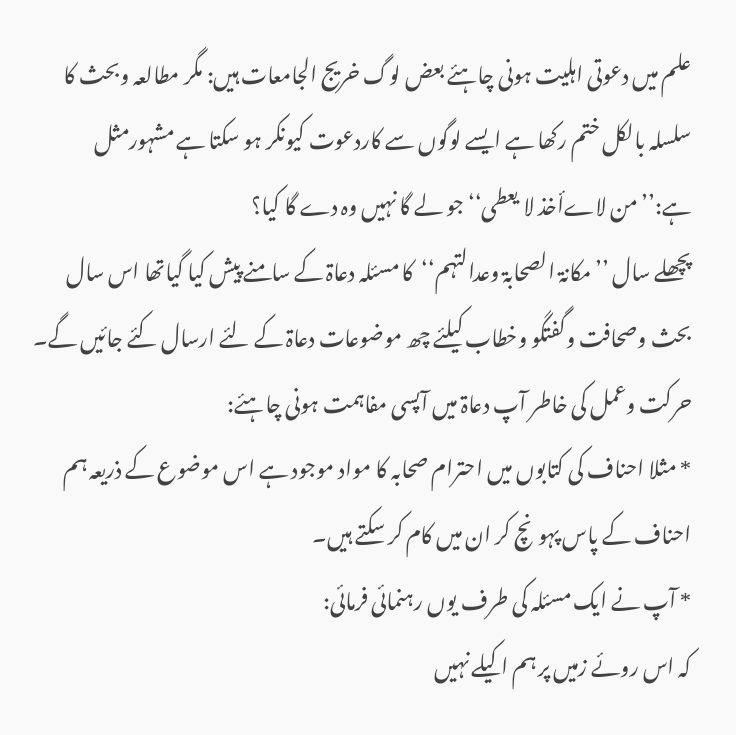علم میں دعوتی اہلیت ہونی چاہئے بعض لوگ خریج الجامعات ہیں: مگر مطالعہ وبحث کا سلسلہ بالکل ختم رکھا ہے ایسے لوگوں سے کاردعوت کیونکر ہو سکتا ہے مشہورمثل ہے:’’من لاےأخذ لا یعطی‘‘ جو لے گا نہیں وہ دے گا کیا؟
پچھلے سال ’’مکانۃ الصحابۃ وعدالتہم‘‘کا مسئلہ دعاۃ کے سامنے پیش کیا گیاتھا اس سال بحث وصحافت وگفتگو وخطاب کیلئے چھ موضوعات دعاۃ کے لئے ارسال کئے جائیں گے۔
حرکت وعمل کی خاطر آپ دعاۃ میں آپسی مفاہمت ہونی چاہئے:
* مثلا احناف کی کتابوں میں احترام صحابہ کا مواد موجود ہے اس موضوع کے ذریعہ ہم احناف کے پاس پہونچ کر ان میں کام کر سکتے ہیں۔
* آپ نے ایک مسئلہ کی طرف یوں رہنمائی فرمائی:
کہ اس روئے زمیں پر ہم اکیلے نہیں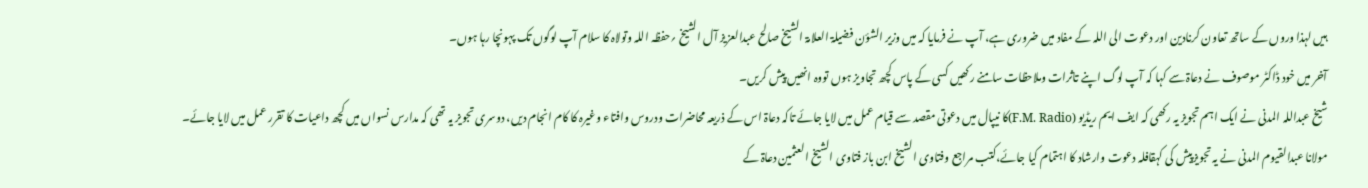ہیں لہذا وروں کے ساتھ تعاون کرنادین اور دعوت الی اللہ کے مفاد میں ضروری ہے، آپ نے فرمایا کہ میں وزیر الشؤن فضیلۃ العلامۃ الشیخ صالح عبدالعزیز آل الشیخ ؍حفظہ اللہ وتولاہ کا سلام آپ لوگوں تک پہونچا رہا ہوں۔
آخر میں خود ڈاکٹر موصوف نے دعاۃ سے کہا کہ آپ لوگ اپنے تاثرات وملاحظات سامنے رکھیں کسی کے پاس کچھ تجاویز ہوں تووہ انھیں پیش کریں۔
شیخ عبداللہ المدنی نے ایک اہم تجویز یہ رکھی کہ ایف ایم ریڈیو (F.M. Radio)کا نیپال میں دعوتی مقصد سے قیام عمل میں لایا جائے تاکہ دعاۃ اس کے ذریعہ محاضرات ودروس وافتاء وغیرہ کا کام انجام دیں، دوسری تجویز یہ تھی کہ مدارس نسواں میں کچھ داعیات کا تقرر عمل میں لایا جائے۔
مولانا عبدالقیوم المدنی نے یہ تجویزپیش کی کہقافلہ دعوت وارشاد کا اہتمام کیا جائے،کتب مراجع وفتاوی الشیخ ابن باز فتاوی الشیخ العثمین دعاۃ کے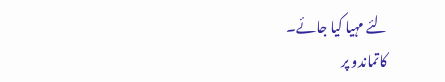لئے مہیا کیا جائے۔
کاتماندو پر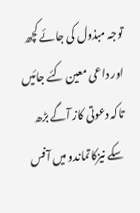توجہ مبذول کی جائے کچھ اور داعی معین کئے جائیں تاکہ دعوتی کاز آگے بڑھ سکے نیزکاتماندو میں آفس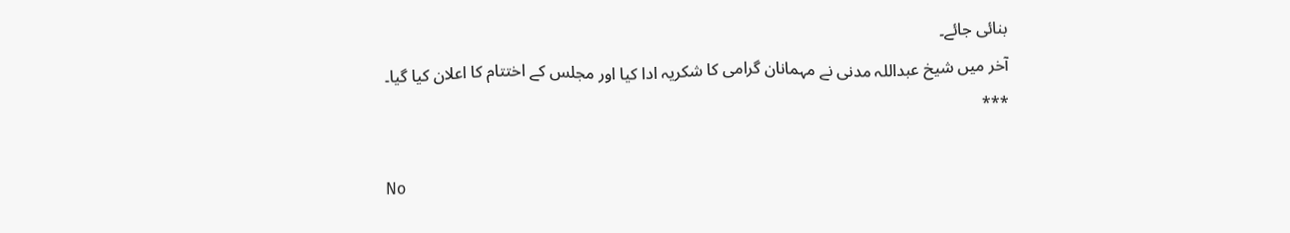بنائی جائے۔
آخر میں شیخ عبداللہ مدنی نے مہمانان گرامی کا شکریہ ادا کیا اور مجلس کے اختتام کا اعلان کیا گیا۔
***

No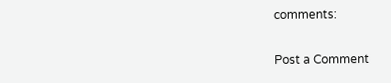comments:

Post a Comment